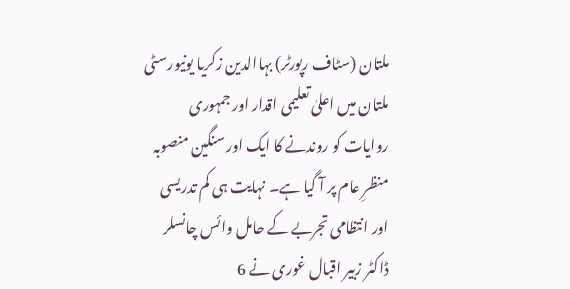ملتان (سٹاف رپورٹر) بہاالدین زکریا یونیورسٹی ملتان میں اعلیٰ تعلیمی اقدار اور جمہوری روایات کو روندنے کا ایک اور سنگین منصوبہ منظرِ عام پر آ گیا ہے۔ نہایت ہی کم تدریسی اور انتظامی تجربے کے حامل وائس چانسلر ڈاکٹر زبیر اقبال غوری نے 6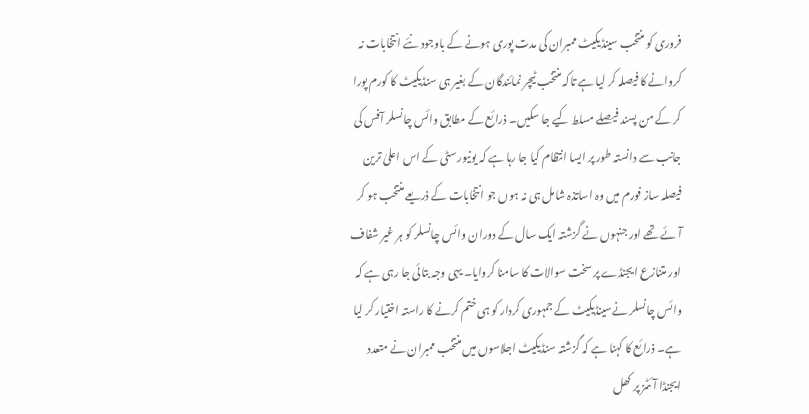فروری کو منتخب سینڈیکیٹ ممبران کی مدت پوری ہونے کے باوجود نئے انتخابات نہ کروانے کا فیصلہ کر لیا ہے تاکہ منتخب ٹیچر نمائندگان کے بغیر ہی سنڈیکیٹ کا کورم پورا کر کے من پسند فیصلے مسلط کیے جا سکیں۔ ذرائع کے مطابق وائس چانسلر آفس کی جانب سے دانستہ طور پر ایسا انتظام کیا جا رہا ہے کہ یونیورسٹی کے اس اعلیٰ ترین فیصلہ ساز فورم میں وہ اساتذہ شامل ہی نہ ہوں جو انتخابات کے ذریعے منتخب ہو کر آئے تھے اور جنہوں نے گزشتہ ایک سال کے دوران وائس چانسلر کو ہر غیر شفاف اور متنازع ایجنڈے پر سخت سوالات کا سامنا کروایا۔ یہی وجہ بتائی جا رہی ہے کہ وائس چانسلر نےسینڈیکیٹ کے جمہوری کردار کو ہی ختم کرنے کا راستہ اختیار کر لیا ہے۔ ذرائع کا کہنا ہے کہ گزشتہ سنڈیکیٹ اجلاسوں میں منتخب ممبران نے متعدد ایجنڈا آئٹمز پر کھل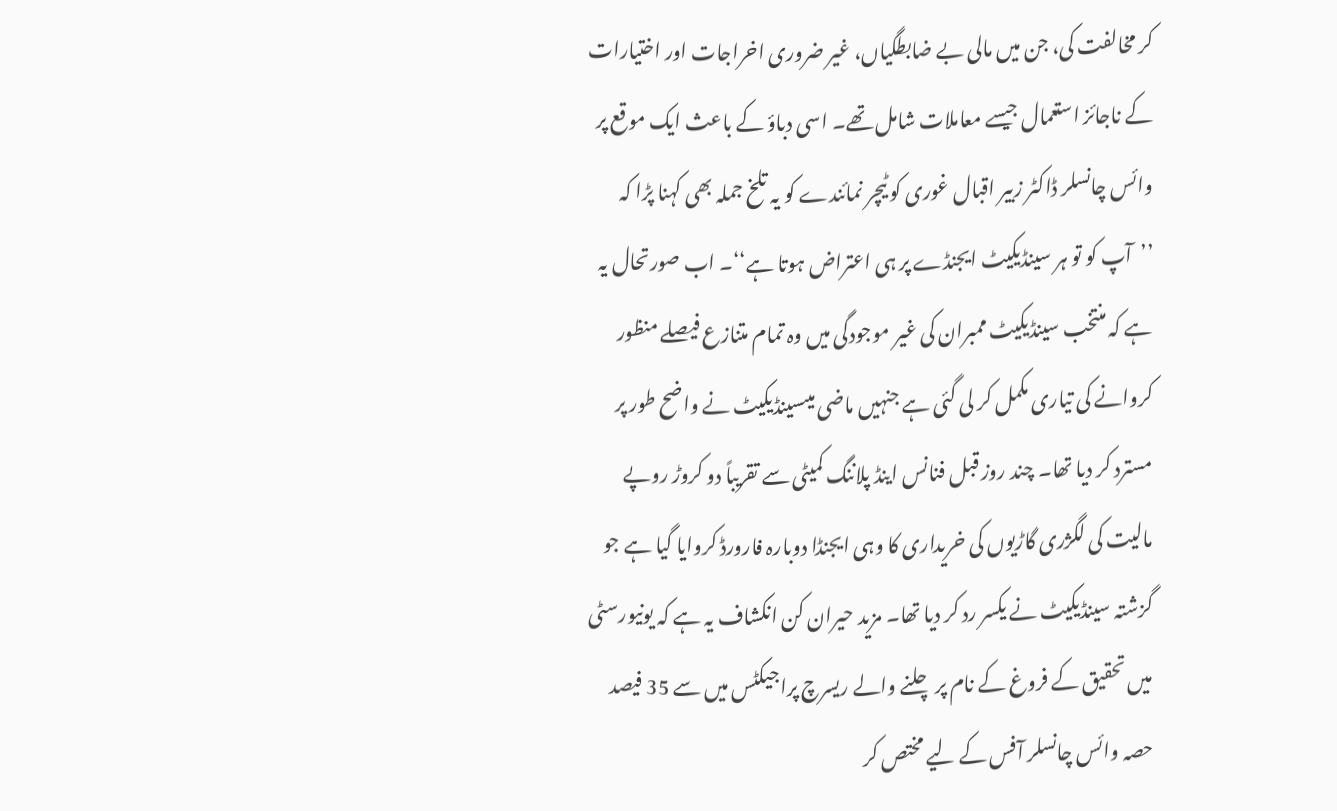کر مخالفت کی، جن میں مالی بے ضابطگیاں، غیر ضروری اخراجات اور اختیارات کے ناجائز استعمال جیسے معاملات شامل تھے۔ اسی دباؤ کے باعث ایک موقع پر وائس چانسلر ڈاکٹر زبیر اقبال غوری کو ٹیچر نمائندے کو یہ تلخ جملہ بھی کہنا پڑا کہ ’’آپ کو تو ہر سینڈیکیٹ ایجنڈے پر ہی اعتراض ہوتا ہے‘‘۔ اب صورتحال یہ ہے کہ منتخب سینڈیکیٹ ممبران کی غیر موجودگی میں وہ تمام متنازع فیصلے منظور کروانے کی تیاری مکمل کر لی گئی ہے جنہیں ماضی میںسینڈیکیٹ نے واضح طور پر مسترد کر دیا تھا۔ چند روز قبل فنانس اینڈ پلاننگ کمیٹی سے تقریباً دو کروڑ روپے مالیت کی لگژری گاڑیوں کی خریداری کا وہی ایجنڈا دوبارہ فارورڈ کروایا گیا ہے جو گزشتہ سینڈیکیٹ نے یکسر رد کر دیا تھا۔ مزید حیران کن انکشاف یہ ہے کہ یونیورسٹی میں تحقیق کے فروغ کے نام پر چلنے والے ریسرچ پراجیکٹس میں سے 35 فیصد حصہ وائس چانسلر آفس کے لیے مختص کر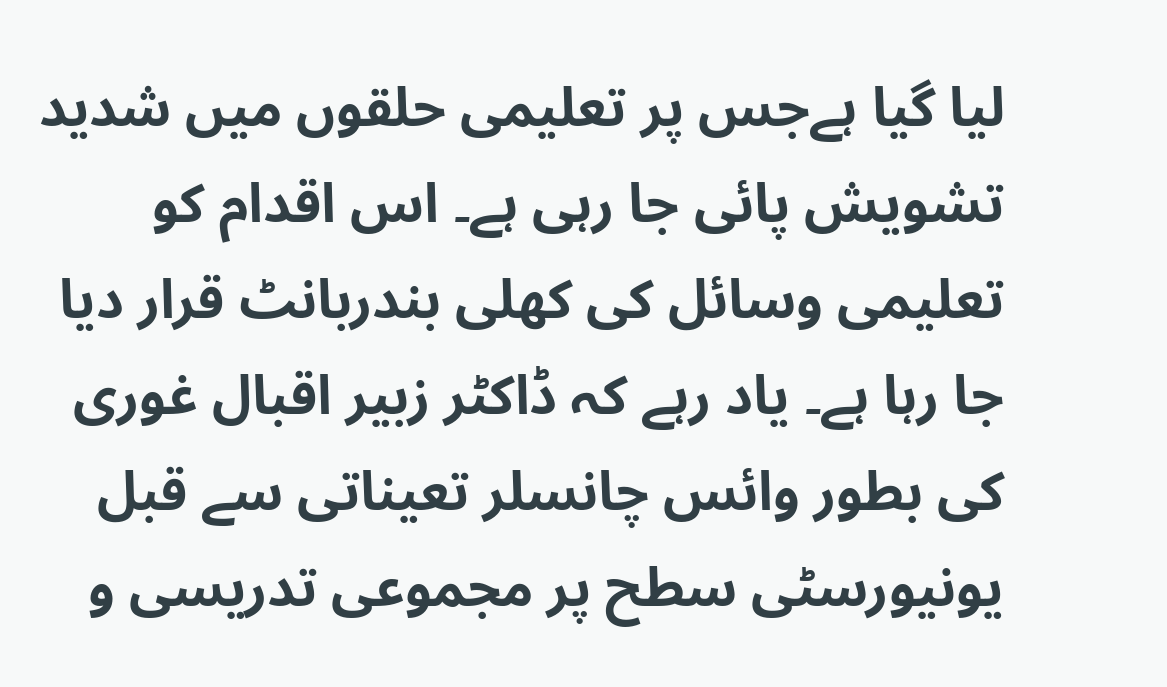لیا گیا ہےجس پر تعلیمی حلقوں میں شدید تشویش پائی جا رہی ہے۔ اس اقدام کو تعلیمی وسائل کی کھلی بندربانٹ قرار دیا جا رہا ہے۔ یاد رہے کہ ڈاکٹر زبیر اقبال غوری کی بطور وائس چانسلر تعیناتی سے قبل یونیورسٹی سطح پر مجموعی تدریسی و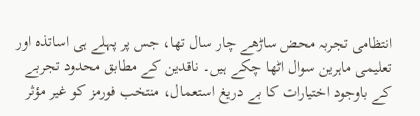انتظامی تجربہ محض ساڑھے چار سال تھا، جس پر پہلے ہی اساتذہ اور تعلیمی ماہرین سوال اٹھا چکے ہیں۔ ناقدین کے مطابق محدود تجربے کے باوجود اختیارات کا بے دریغ استعمال، منتخب فورمز کو غیر مؤثر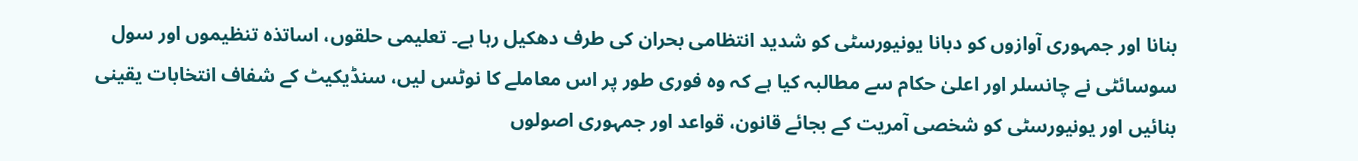بنانا اور جمہوری آوازوں کو دبانا یونیورسٹی کو شدید انتظامی بحران کی طرف دھکیل رہا ہے۔ تعلیمی حلقوں، اساتذہ تنظیموں اور سول سوسائٹی نے چانسلر اور اعلیٰ حکام سے مطالبہ کیا ہے کہ وہ فوری طور پر اس معاملے کا نوٹس لیں، سنڈیکیٹ کے شفاف انتخابات یقینی بنائیں اور یونیورسٹی کو شخصی آمریت کے بجائے قانون، قواعد اور جمہوری اصولوں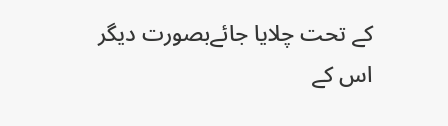کے تحت چلایا جائےبصورت دیگر اس کے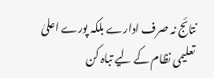نتائج نہ صرف ادارے بلکہ پورے اعلیٰ تعلیمی نظام کے لیے تباہ کن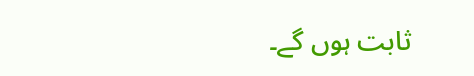ثابت ہوں گے۔